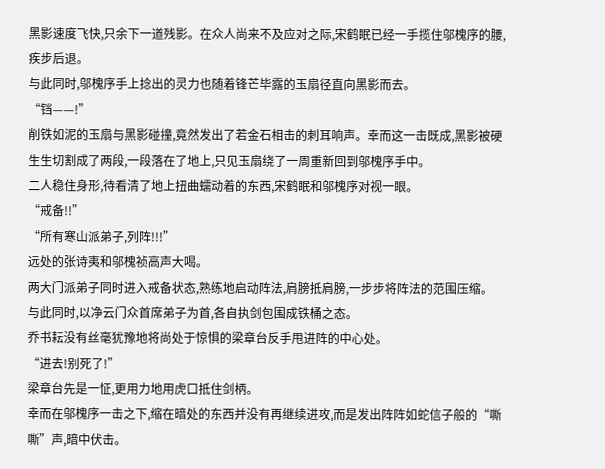黑影速度飞快,只余下一道残影。在众人尚来不及应对之际,宋鹤眠已经一手揽住邬槐序的腰,疾步后退。
与此同时,邬槐序手上捻出的灵力也随着锋芒毕露的玉扇径直向黑影而去。
“铛——!”
削铁如泥的玉扇与黑影碰撞,竟然发出了若金石相击的刺耳响声。幸而这一击既成,黑影被硬生生切割成了两段,一段落在了地上,只见玉扇绕了一周重新回到邬槐序手中。
二人稳住身形,待看清了地上扭曲蠕动着的东西,宋鹤眠和邬槐序对视一眼。
“戒备!!”
“所有寒山派弟子,列阵!!!”
远处的张诗夷和邬槐祯高声大喝。
两大门派弟子同时进入戒备状态,熟练地启动阵法,肩膀抵肩膀,一步步将阵法的范围压缩。
与此同时,以净云门众首席弟子为首,各自执剑包围成铁桶之态。
乔书耘没有丝毫犹豫地将尚处于惊惧的梁章台反手甩进阵的中心处。
“进去!别死了!”
梁章台先是一怔,更用力地用虎口抵住剑柄。
幸而在邬槐序一击之下,缩在暗处的东西并没有再继续进攻,而是发出阵阵如蛇信子般的“嘶嘶”声,暗中伏击。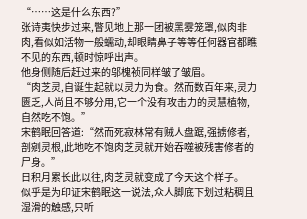“……这是什么东西?”
张诗夷快步过来,瞥见地上那一团被黑雾笼罩,似肉非肉,看似如活物一般蠕动,却眼睛鼻子等等任何器官都瞧不见的东西,顿时惊呼出声。
他身侧随后赶过来的邬槐祯同样皱了皱眉。
“肉芝灵,自诞生起就以灵力为食。然而数百年来,灵力匮乏,人尚且不够分用,它一个没有攻击力的灵慧植物,自然吃不饱。”
宋鹤眠回答道:“然而死寂林常有贼人盘踞,强掳修者,剖剜灵根,此地吃不饱肉芝灵就开始吞噬被残害修者的尸身。”
日积月累长此以往,肉芝灵就变成了今天这个样子。
似乎是为印证宋鹤眠这一说法,众人脚底下划过粘稠且湿滑的触感,只听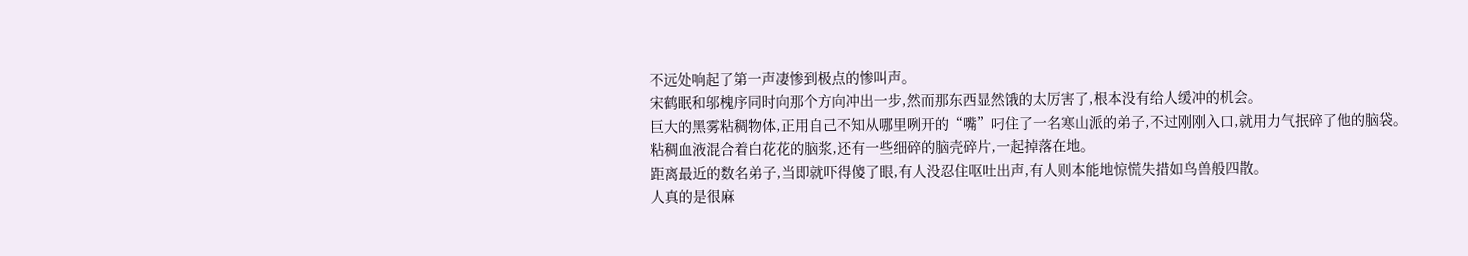不远处响起了第一声凄惨到极点的惨叫声。
宋鹤眠和邬槐序同时向那个方向冲出一步,然而那东西显然饿的太厉害了,根本没有给人缓冲的机会。
巨大的黑雾粘稠物体,正用自己不知从哪里咧开的“嘴”叼住了一名寒山派的弟子,不过刚刚入口,就用力气抿碎了他的脑袋。
粘稠血液混合着白花花的脑浆,还有一些细碎的脑壳碎片,一起掉落在地。
距离最近的数名弟子,当即就吓得傻了眼,有人没忍住呕吐出声,有人则本能地惊慌失措如鸟兽般四散。
人真的是很麻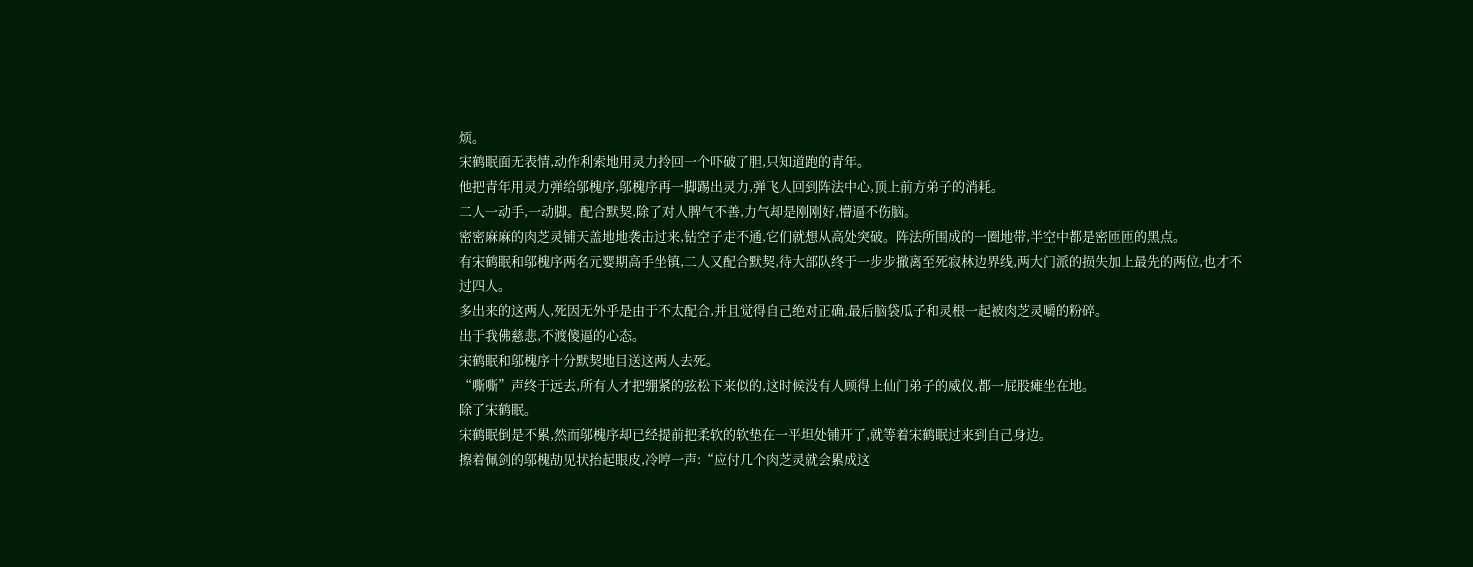烦。
宋鹤眠面无表情,动作利索地用灵力拎回一个吓破了胆,只知道跑的青年。
他把青年用灵力弹给邬槐序,邬槐序再一脚踢出灵力,弹飞人回到阵法中心,顶上前方弟子的消耗。
二人一动手,一动脚。配合默契,除了对人脾气不善,力气却是刚刚好,懵逼不伤脑。
密密麻麻的肉芝灵铺天盖地地袭击过来,钻空子走不通,它们就想从高处突破。阵法所围成的一圈地带,半空中都是密匝匝的黑点。
有宋鹤眠和邬槐序两名元婴期高手坐镇,二人又配合默契,待大部队终于一步步撤离至死寂林边界线,两大门派的损失加上最先的两位,也才不过四人。
多出来的这两人,死因无外乎是由于不太配合,并且觉得自己绝对正确,最后脑袋瓜子和灵根一起被肉芝灵嚼的粉碎。
出于我佛慈悲,不渡傻逼的心态。
宋鹤眠和邬槐序十分默契地目送这两人去死。
“嘶嘶”声终于远去,所有人才把绷紧的弦松下来似的,这时候没有人顾得上仙门弟子的威仪,都一屁股瘫坐在地。
除了宋鹤眠。
宋鹤眠倒是不累,然而邬槐序却已经提前把柔软的软垫在一平坦处铺开了,就等着宋鹤眠过来到自己身边。
擦着佩剑的邬槐劼见状抬起眼皮,冷哼一声:“应付几个肉芝灵就会累成这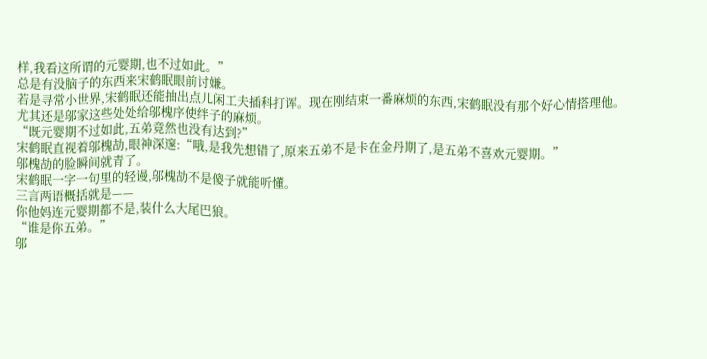样,我看这所谓的元婴期,也不过如此。”
总是有没脑子的东西来宋鹤眠眼前讨嫌。
若是寻常小世界,宋鹤眠还能抽出点儿闲工夫插科打诨。现在刚结束一番麻烦的东西,宋鹤眠没有那个好心情搭理他。
尤其还是邬家这些处处给邬槐序使绊子的麻烦。
“既元婴期不过如此,五弟竟然也没有达到?”
宋鹤眠直视着邬槐劼,眼神深邃:“哦,是我先想错了,原来五弟不是卡在金丹期了,是五弟不喜欢元婴期。”
邬槐劼的脸瞬间就青了。
宋鹤眠一字一句里的轻谩,邬槐劼不是傻子就能听懂。
三言两语概括就是——
你他妈连元婴期都不是,装什么大尾巴狼。
“谁是你五弟。”
邬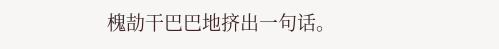槐劼干巴巴地挤出一句话。